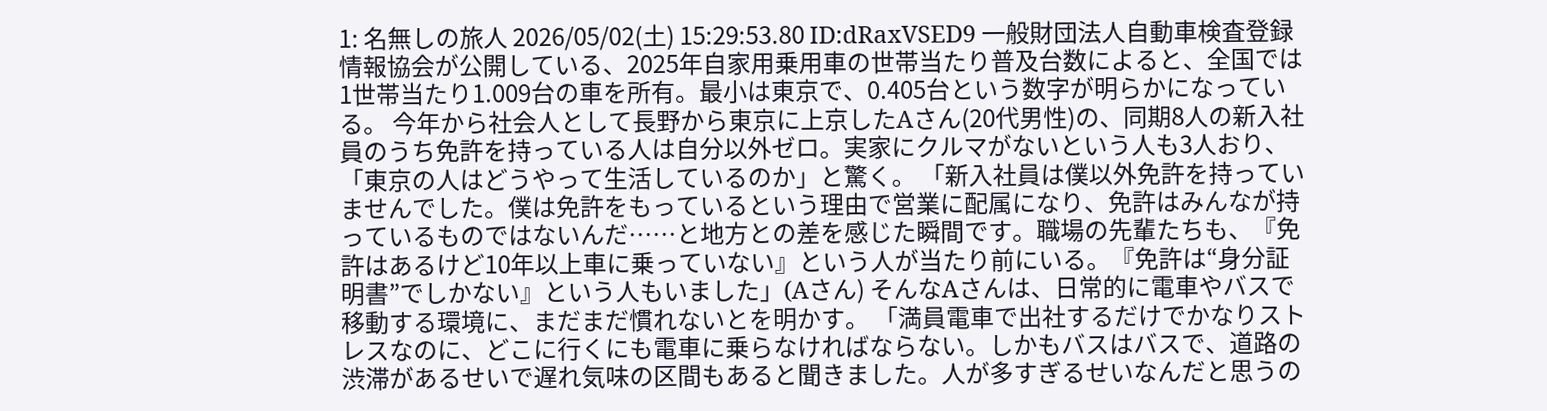1: 名無しの旅人 2026/05/02(土) 15:29:53.80 ID:dRaxVSED9 一般財団法人自動車検査登録情報協会が公開している、2025年自家用乗用車の世帯当たり普及台数によると、全国では1世帯当たり1.009台の車を所有。最小は東京で、0.405台という数字が明らかになっている。 今年から社会人として長野から東京に上京したAさん(20代男性)の、同期8人の新入社員のうち免許を持っている人は自分以外ゼロ。実家にクルマがないという人も3人おり、「東京の人はどうやって生活しているのか」と驚く。 「新入社員は僕以外免許を持っていませんでした。僕は免許をもっているという理由で営業に配属になり、免許はみんなが持っているものではないんだ……と地方との差を感じた瞬間です。職場の先輩たちも、『免許はあるけど10年以上車に乗っていない』という人が当たり前にいる。『免許は“身分証明書”でしかない』という人もいました」(Aさん) そんなAさんは、日常的に電車やバスで移動する環境に、まだまだ慣れないとを明かす。 「満員電車で出社するだけでかなりストレスなのに、どこに行くにも電車に乗らなければならない。しかもバスはバスで、道路の渋滞があるせいで遅れ気味の区間もあると聞きました。人が多すぎるせいなんだと思うの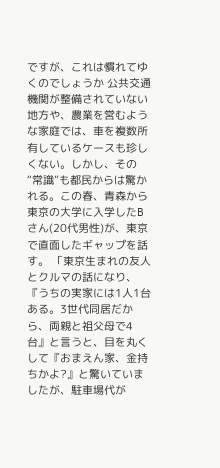ですが、これは慣れてゆくのでしょうか 公共交通機関が整備されていない地方や、農業を営むような家庭では、車を複数所有しているケースも珍しくない。しかし、その“常識”も都民からは驚かれる。この春、青森から東京の大学に入学したBさん(20代男性)が、東京で直面したギャップを話す。 「東京生まれの友人とクルマの話になり、『うちの実家には1人1台ある。3世代同居だから、両親と祖父母で4台』と言うと、目を丸くして『おまえん家、金持ちかよ?』と驚いていましたが、駐車場代が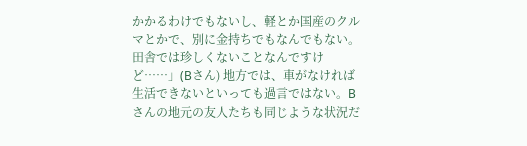かかるわけでもないし、軽とか国産のクルマとかで、別に金持ちでもなんでもない。田舎では珍しくないことなんですけど……」(Bさん) 地方では、車がなければ生活できないといっても過言ではない。Bさんの地元の友人たちも同じような状況だ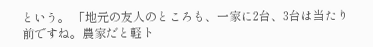という。 「地元の友人のところも、一家に2台、3台は当たり前ですね。農家だと軽ト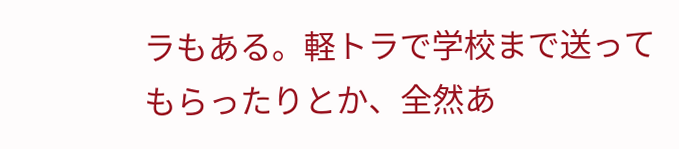ラもある。軽トラで学校まで送ってもらったりとか、全然あ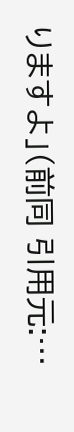りますよ」(前同 引用元:…